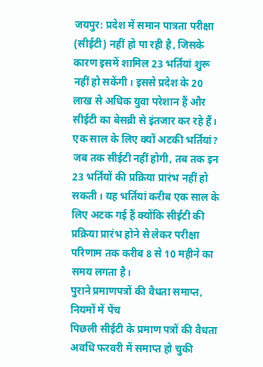जयपुर: प्रदेश में समान पात्रता परीक्षा (सीईटी) नहीं हो पा रही है, जिसके कारण इसमें शामिल 23 भर्तियां शुरू नहीं हो सकेंगी। इससे प्रदेश के 20 लाख से अधिक युवा परेशान हैं और सीईटी का बेसब्री से इंतजार कर रहे हैं।
एक साल के लिए क्यों अटकी भर्तियां?
जब तक सीईटी नहीं होगी, तब तक इन 23 भर्तियों की प्रक्रिया प्रारंभ नहीं हो सकती। यह भर्तियां करीब एक साल के लिए अटक गई हैं क्योंकि सीईटी की प्रक्रिया प्रारंभ होने से लेकर परीक्षा परिणाम तक करीब 8 से 10 महीने का समय लगता है।
पुराने प्रमाणपत्रों की वैधता समाप्त, नियमों में पेंच
पिछली सीईटी के प्रमाण पत्रों की वैधता अवधि फरवरी में समाप्त हो चुकी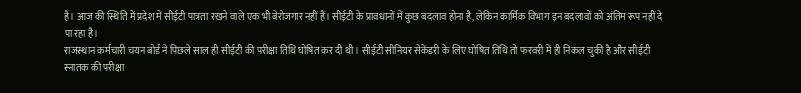है। आज की स्थिति में प्रदेश में सीईटी पात्रता रखने वाले एक भी बेरोजगार नहीं हैं। सीईटी के प्रावधानों में कुछ बदलाव होना है, लेकिन कार्मिक विभाग इन बदलावों को अंतिम रूप नहीं दे पा रहा है।
राजस्थान कर्मचारी चयन बोर्ड ने पिछले साल ही सीईटी की परीक्षा तिथि घोषित कर दी थी। सीईटी सीनियर सेकेंडरी के लिए घोषित तिथि तो फरवरी में ही निकल चुकी है और सीईटी स्नातक की परीक्षा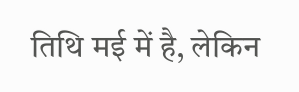तिथि मई में है, लेकिन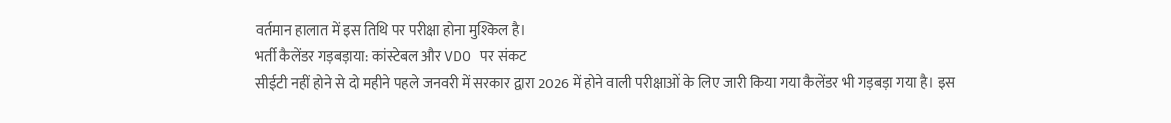वर्तमान हालात में इस तिथि पर परीक्षा होना मुश्किल है।
भर्ती कैलेंडर गड़बड़ाया: कांस्टेबल और VDO पर संकट
सीईटी नहीं होने से दो महीने पहले जनवरी में सरकार द्वारा 2026 में होने वाली परीक्षाओं के लिए जारी किया गया कैलेंडर भी गड़बड़ा गया है। इस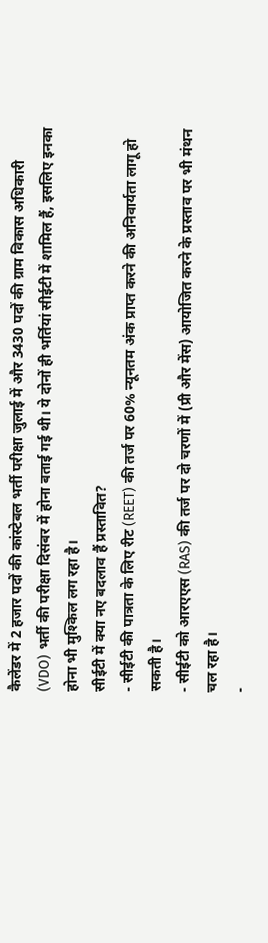कैलेंडर में 2 हजार पदों की कांस्टेबल भर्ती परीक्षा जुलाई में और 3430 पदों की ग्राम विकास अधिकारी (VDO) भर्ती की परीक्षा दिसंबर में होना बताई गई थी। ये दोनों ही भर्तियां सीईटी में शामिल हैं, इसलिए इनका होना भी मुश्किल लग रहा है।
सीईटी में क्या नए बदलाव हैं प्रस्तावित?
- सीईटी की पात्रता के लिए रीट (REET) की तर्ज पर 60% न्यूनतम अंक प्राप्त करने की अनिवार्यता लागू हो सकती है।
- सीईटी को आरएएस (RAS) की तर्ज पर दो चरणों में (प्री और मेंस) आयोजित करने के प्रस्ताव पर भी मंथन चल रहा है।
-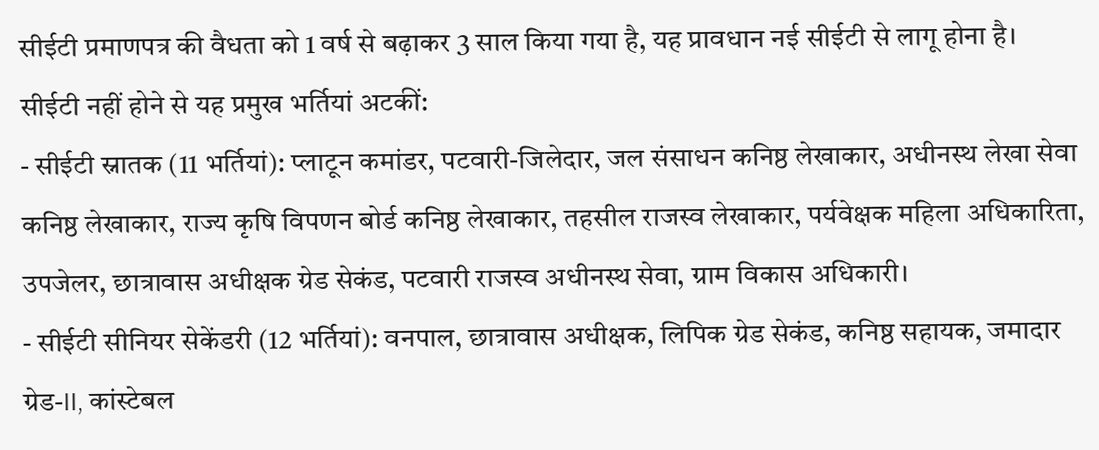सीईटी प्रमाणपत्र की वैधता को 1 वर्ष से बढ़ाकर 3 साल किया गया है, यह प्रावधान नई सीईटी से लागू होना है।
सीईटी नहीं होने से यह प्रमुख भर्तियां अटकीं:
- सीईटी स्नातक (11 भर्तियां): प्लाटून कमांडर, पटवारी-जिलेदार, जल संसाधन कनिष्ठ लेखाकार, अधीनस्थ लेखा सेवा कनिष्ठ लेखाकार, राज्य कृषि विपणन बोर्ड कनिष्ठ लेखाकार, तहसील राजस्व लेखाकार, पर्यवेक्षक महिला अधिकारिता, उपजेलर, छात्रावास अधीक्षक ग्रेड सेकंड, पटवारी राजस्व अधीनस्थ सेवा, ग्राम विकास अधिकारी।
- सीईटी सीनियर सेकेंडरी (12 भर्तियां): वनपाल, छात्रावास अधीक्षक, लिपिक ग्रेड सेकंड, कनिष्ठ सहायक, जमादार ग्रेड-II, कांस्टेबल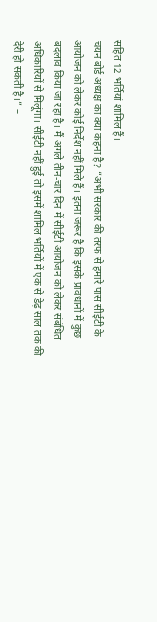सहित 12 भर्तियां शामिल हैं।
चयन बोर्ड अध्यक्ष का क्या कहना है? “अभी सरकार की तरफ से हमारे पास सीईटी के आयोजन को लेकर कोई निर्देश नहीं मिले हैं। इतना जरूर है कि इसके प्रावधानों में कुछ बदलाव किया जा रहा है। मैं अगले तीन-चार दिन में सीईटी आयोजन को लेकर संबंधित अधिकारियों से मिलूंगा। सीईटी नहीं हुई तो इसमें शामिल भर्तियों में एक से डेढ़ साल तक की देरी हो सकती है।” –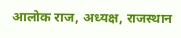आलोक राज, अध्यक्ष, राजस्थान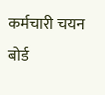कर्मचारी चयन बोर्ड